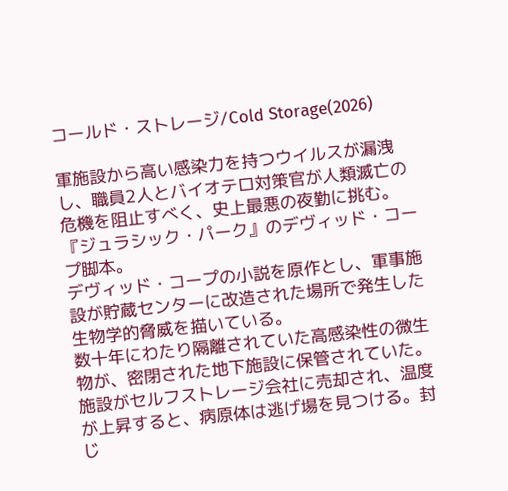コールド・ストレージ/Cold Storage(2026)

軍施設から高い感染力を持つウイルスが漏洩し、職員2人とバイオテロ対策官が人類滅亡の危機を阻止すべく、史上最悪の夜勤に挑む。『ジュラシック・パーク』のデヴィッド・コープ脚本。
デヴィッド・コープの小説を原作とし、軍事施設が貯蔵センターに改造された場所で発生した生物学的脅威を描いている。
数十年にわたり隔離されていた高感染性の微生物が、密閉された地下施設に保管されていた。施設がセルフストレージ会社に売却され、温度が上昇すると、病原体は逃げ場を見つける。封じ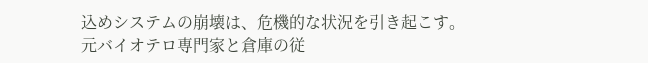込めシステムの崩壊は、危機的な状況を引き起こす。
元バイオテロ専門家と倉庫の従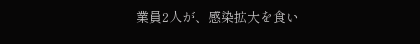業員2人が、感染拡大を食い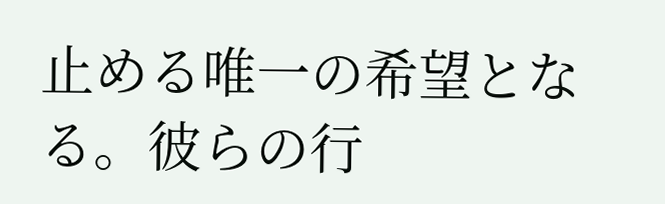止める唯一の希望となる。彼らの行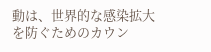動は、世界的な感染拡大を防ぐためのカウン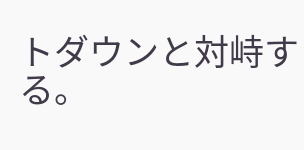トダウンと対峙する。